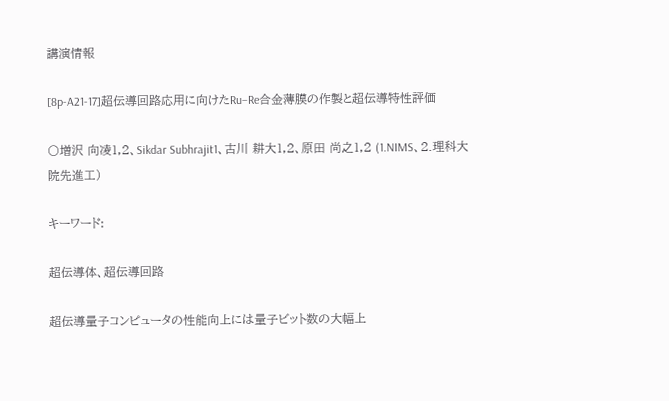講演情報

[8p-A21-17]超伝導回路応用に向けたRu–Re合金薄膜の作製と超伝導特性評価

〇増沢 向凌1,2、Sikdar Subhrajit1、古川 耕大1,2、原田 尚之1,2 (1.NIMS、2.理科大院先進工)

キーワード:

超伝導体、超伝導回路

超伝導量子コンピュータの性能向上には量子ビット数の大幅上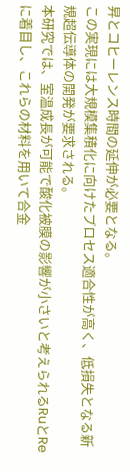昇とコヒーレンス時間の延伸が必要となる。
この実現には大規模集積化に向けたプロセス適合性が高く、低損失となる新規超伝導体の開発が要求される。
本研究では、室温成長が可能で酸化被膜の影響が小さいと考えられるRuとReに着目し、これらの材料を用いて合金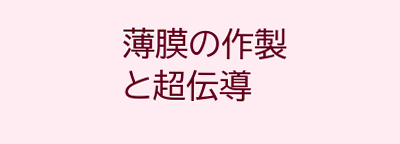薄膜の作製と超伝導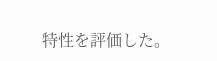特性を評価した。